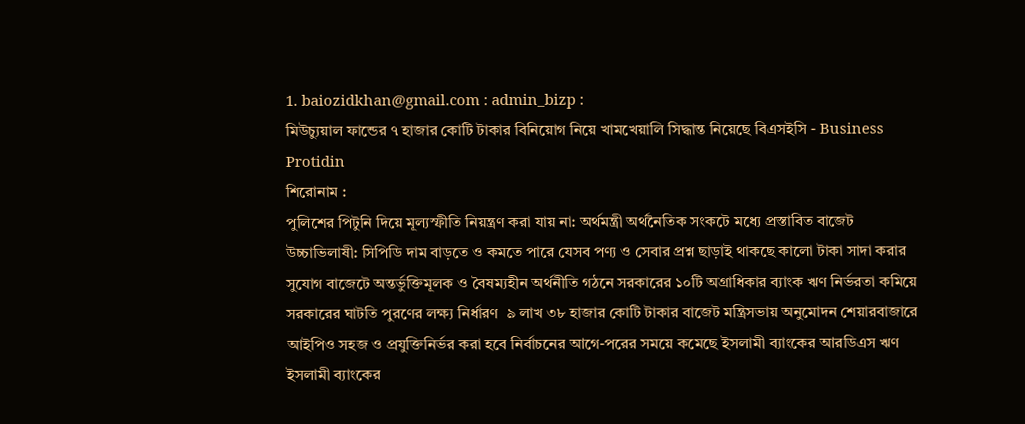1. baiozidkhan@gmail.com : admin_bizp :
মিউচ্যুয়াল ফান্ডের ৭ হাজার কোটি টাকার বিনিয়োগ নিয়ে খামখেয়ালি সিদ্ধান্ত নিয়েছে বিএসইসি - Business Protidin
শিরোনাম :
পুলিশের পিটুনি দিয়ে মূল্যস্ফীতি নিয়ন্ত্রণ করা যায় না: অর্থমন্ত্রী অর্থনৈতিক সংকটে মধ্যে প্রস্তাবিত বাজেট উচ্চাভিলাষী: সিপিডি দাম বাড়তে ও কমতে পারে যেসব পণ্য ও সেবার প্রশ্ন ছাড়াই থাকছে কালো টাকা সাদা করার সুযোগ বাজেটে অন্তর্ভুক্তিমূলক ও বৈষম্যহীন অর্থনীতি গঠনে সরকারের ১০টি অগ্রাধিকার ব্যাংক ঋণ নির্ভরতা কমিয়ে সরকারের ঘাটতি পুরণের লক্ষ্য নির্ধারণ  ৯ লাখ ৩৮ হাজার কোটি টাকার বাজেট মন্ত্রিসভায় অনুমোদন শেয়ারবাজারে আইপিও সহজ ও প্রযুক্তিনির্ভর করা হবে নির্বাচনের আগে-পরের সময়ে কমেছে ইসলামী ব্যাংকের আরডিএস ঋণ ইসলামী ব্যাংকের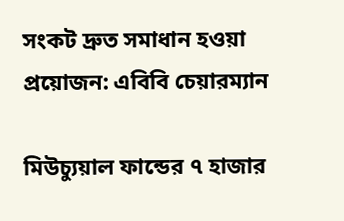সংকট দ্রুত সমাধান হওয়া প্রয়োজন: এবিবি চেয়ারম্যান

মিউচ্যুয়াল ফান্ডের ৭ হাজার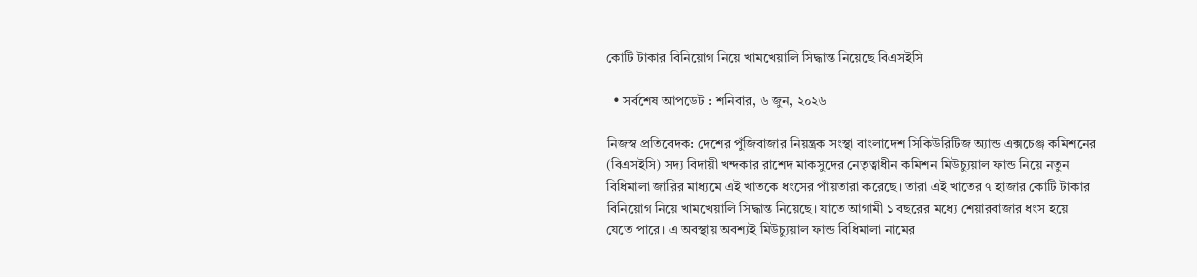কোটি টাকার বিনিয়োগ নিয়ে খামখেয়ালি সিদ্ধান্ত নিয়েছে বিএসইসি

  • সর্বশেষ আপডেট : শনিবার, ৬ জুন, ২০২৬

নিজস্ব প্রতিবেদক: দেশের পুঁজিবাজার নিয়ন্ত্রক সংস্থা বাংলাদেশ সিকিউরিটিজ অ্যান্ড এক্সচেঞ্জ কমিশনের (বিএসইসি) সদ্য বিদায়ী খন্দকার রাশেদ মাকসুদের নেতৃত্বাধীন কমিশন মিউচ্যুয়াল ফান্ড নিয়ে নতুন বিধিমালা জারির মাধ্যমে এই খাতকে ধংসের পাঁয়তারা করেছে। তারা এই খাতের ৭ হাজার কোটি টাকার বিনিয়োগ নিয়ে খামখেয়ালি সিদ্ধান্ত নিয়েছে। যাতে আগামী ১ বছরের মধ্যে শেয়ারবাজার ধংস হয়ে যেতে পারে। এ অবস্থায় অবশ্যই মিউচ্যুয়াল ফান্ড বিধিমালা নামের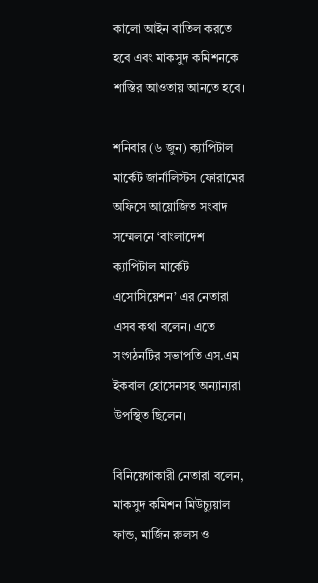কালো আইন বাতিল করতে হবে এবং মাকসুদ কমিশনকে শাস্তির আওতায় আনতে হবে।

শনিবার (৬ জুন) ক্যাপিটাল মার্কেট জার্নালিস্টস ফোরামের অফিসে আয়োজিত সংবাদ সম্মেলনে ‘বাংলাদেশ ক্যাপিটাল মার্কেট এসোসিয়েশন’ এর নেতারা এসব কথা বলেন। এতে সংগঠনটির সভাপতি এস.এম ইকবাল হোসেনসহ অন্যান্যরা উপস্থিত ছিলেন।

বিনিয়েগাকারী নেতারা বলেন, মাকসুদ কমিশন মিউচ্যুয়াল ফান্ড, মার্জিন রুলস ও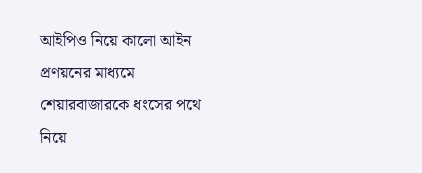আইপিও নিয়ে কালো আইন প্রণয়নের মাধ্যমে শেয়ারবাজারকে ধংসের পথে নিয়ে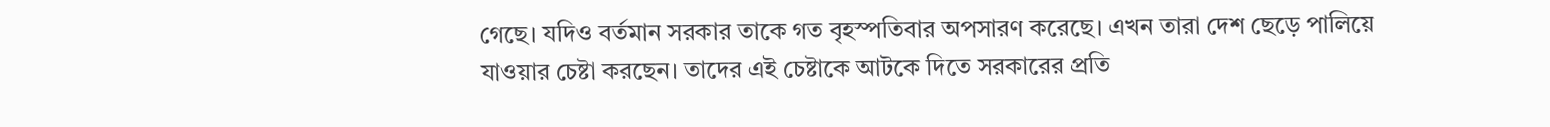গেছে। যদিও বর্তমান সরকার তাকে গত বৃহস্পতিবার অপসারণ করেছে। এখন তারা দেশ ছেড়ে পালিয়ে যাওয়ার চেষ্টা করছেন। তাদের এই চেষ্টাকে আটকে দিতে সরকারের প্রতি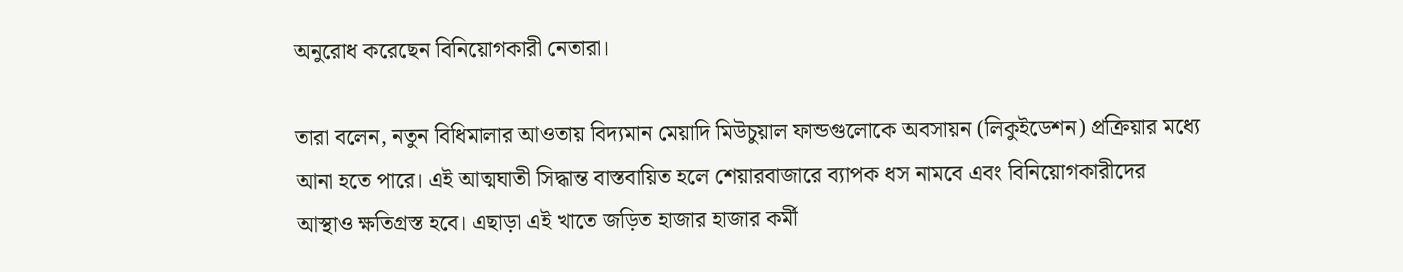অনুরোধ করেছেন বিনিয়োগকারী নেতারা।

তারা বলেন, নতুন বিধিমালার আওতায় বিদ্যমান মেয়াদি মিউচুয়াল ফান্ডগুলোকে অবসায়ন (লিকুইডেশন) প্রক্রিয়ার মধ্যে আনা হতে পারে। এই আত্মঘাতী সিদ্ধান্ত বাস্তবায়িত হলে শেয়ারবাজারে ব্যাপক ধস নামবে এবং বিনিয়োগকারীদের আস্থাও ক্ষতিগ্রস্ত হবে। এছাড়া এই খাতে জড়িত হাজার হাজার কর্মী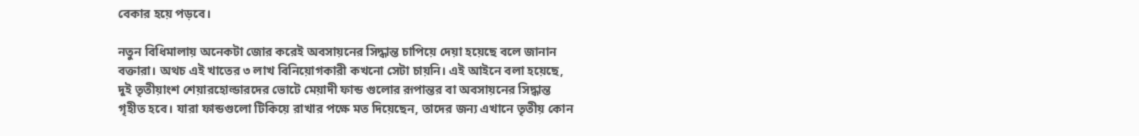বেকার হয়ে পড়বে।

নতুন বিধিমালায় অনেকটা জোর করেই অবসায়নের সিদ্ধান্ত চাপিয়ে দেয়া হয়েছে বলে জানান বক্তারা। অথচ এই খাতের ৩ লাখ বিনিয়োগকারী কখনো সেটা চায়নি। এই আইনে বলা হয়েছে, দুই তৃতীয়াংশ শেয়ারহোল্ডারদের ভোটে মেয়াদী ফান্ড গুলোর রূপান্তর বা অবসায়নের সিদ্ধান্ত গৃহীত হবে। যারা ফান্ডগুলো টিকিয়ে রাখার পক্ষে মত দিয়েছেন, তাদের জন্য এখানে তৃতীয় কোন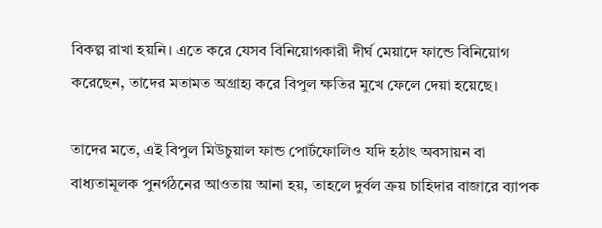বিকল্প রাখা হয়নি। এতে করে যেসব বিনিয়োগকারী দীর্ঘ মেয়াদে ফান্ডে বিনিয়োগ করেছেন, তাদের মতামত অগ্রাহ্য করে বিপুল ক্ষতির মুখে ফেলে দেয়া হয়েছে।

তাদের মতে, এই বিপুল মিউচুয়াল ফান্ড পোর্টফোলিও যদি হঠাৎ অবসায়ন বা বাধ্যতামূলক পুনর্গঠনের আওতায় আনা হয়, তাহলে দুর্বল ক্রয় চাহিদার বাজারে ব্যাপক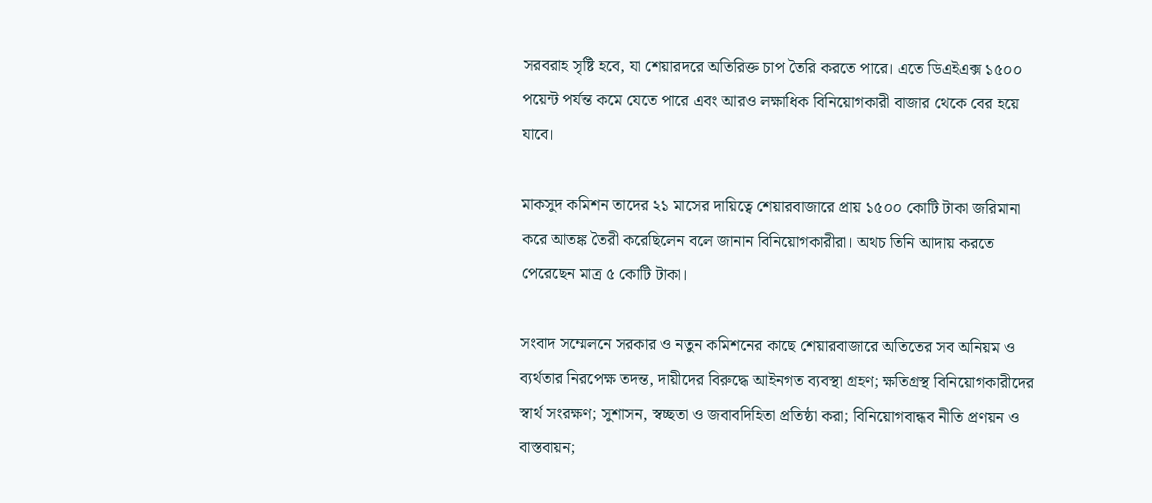সরবরাহ সৃষ্টি হবে, যা শেয়ারদরে অতিরিক্ত চাপ তৈরি করতে পারে। এতে ডিএইএক্স ১৫০০ পয়েন্ট পর্যন্ত কমে যেতে পারে এবং আরও লক্ষাধিক বিনিয়োগকারী বাজার থেকে বের হয়ে যাবে।

মাকসুদ কমিশন তাদের ২১ মাসের দায়িত্বে শেয়ারবাজারে প্রায় ১৫০০ কোটি টাকা জরিমানা করে আতঙ্ক তৈরী করেছিলেন বলে জানান বিনিয়োগকারীরা। অথচ তিনি আদায় করতে পেরেছেন মাত্র ৫ কোটি টাকা।

সংবাদ সম্মেলনে সরকার ও নতুন কমিশনের কাছে শেয়ারবাজারে অতিতের সব অনিয়ম ও ব্যর্থতার নিরপেক্ষ তদন্ত, দায়ীদের বিরুদ্ধে আইনগত ব্যবস্থা গ্রহণ; ক্ষতিগ্রস্থ বিনিয়োগকারীদের স্বার্থ সংরক্ষণ; সুশাসন, স্বচ্ছতা ও জবাবদিহিতা প্রতিষ্ঠা করা; বিনিয়োগবান্ধব নীতি প্রণয়ন ও বাস্তবায়ন;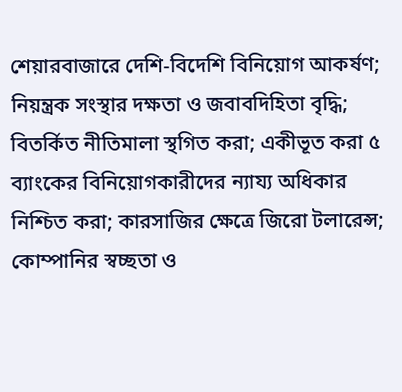শেয়ারবাজারে দেশি-বিদেশি বিনিয়োগ আকর্ষণ; নিয়ন্ত্রক সংস্থার দক্ষতা ও জবাবদিহিতা বৃদ্ধি; বিতর্কিত নীতিমালা স্থগিত করা; একীভূত করা ৫ ব্যাংকের বিনিয়োগকারীদের ন্যায্য অধিকার নিশ্চিত করা; কারসাজির ক্ষেত্রে জিরো টলারেন্স; কোম্পানির স্বচ্ছতা ও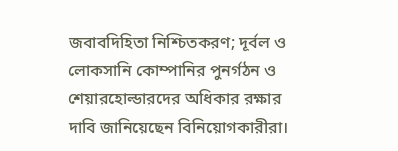জবাবদিহিতা নিশ্চিতকরণ; দূর্বল ও লোকসানি কোম্পানির পুনর্গঠন ও শেয়ারহোল্ডারদের অধিকার রক্ষার দাবি জানিয়েছেন বিনিয়োগকারীরা।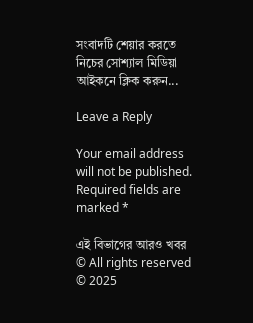সংবাদটি শেয়ার করতে নিচের সোশ্যাল মিডিয়া আইকনে ক্লিক করুন...

Leave a Reply

Your email address will not be published. Required fields are marked *

এই বিভাগের আরও খবর
© All rights reserved © 2025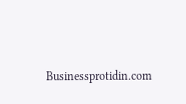Businessprotidin.com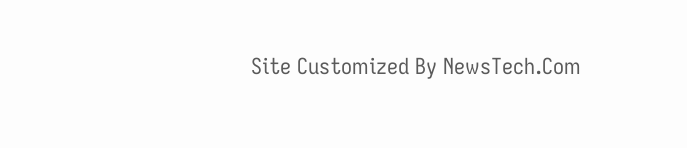Site Customized By NewsTech.Com